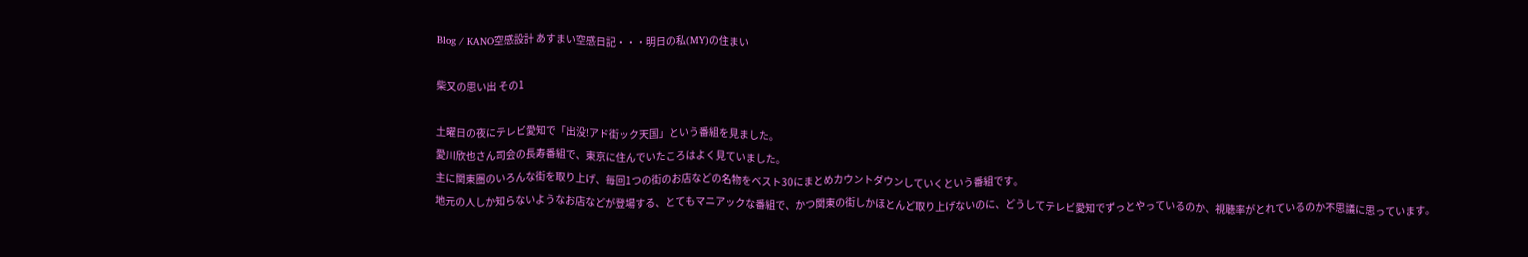Blog / KANO空感設計 あすまい空感日記・・・明日の私(MY)の住まい

柴又の思い出 その1

土曜日の夜にテレビ愛知で「出没!アド街ック天国」という番組を見ました。
愛川欣也さん司会の長寿番組で、東京に住んでいたころはよく見ていました。
主に関東圏のいろんな街を取り上げ、毎回1つの街のお店などの名物をベスト30にまとめカウントダウンしていくという番組です。
地元の人しか知らないようなお店などが登場する、とてもマニアックな番組で、かつ関東の街しかほとんど取り上げないのに、どうしてテレビ愛知でずっとやっているのか、視聴率がとれているのか不思議に思っています。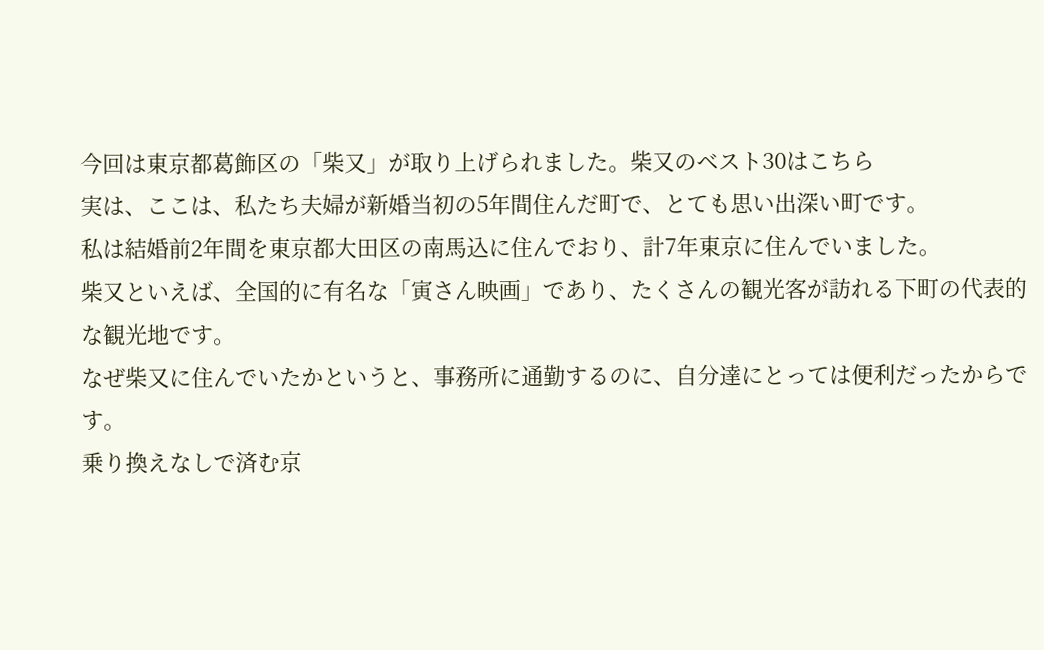今回は東京都葛飾区の「柴又」が取り上げられました。柴又のベスト30はこちら
実は、ここは、私たち夫婦が新婚当初の5年間住んだ町で、とても思い出深い町です。
私は結婚前2年間を東京都大田区の南馬込に住んでおり、計7年東京に住んでいました。
柴又といえば、全国的に有名な「寅さん映画」であり、たくさんの観光客が訪れる下町の代表的な観光地です。
なぜ柴又に住んでいたかというと、事務所に通勤するのに、自分達にとっては便利だったからです。
乗り換えなしで済む京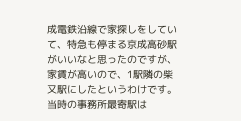成電鉄沿線で家探しをしていて、特急も停まる京成高砂駅がいいなと思ったのですが、家賃が高いので、1駅隣の柴又駅にしたというわけです。
当時の事務所最寄駅は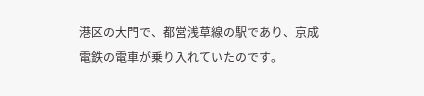港区の大門で、都営浅草線の駅であり、京成電鉄の電車が乗り入れていたのです。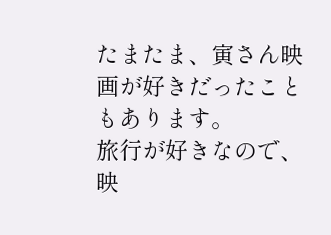たまたま、寅さん映画が好きだったこともあります。
旅行が好きなので、映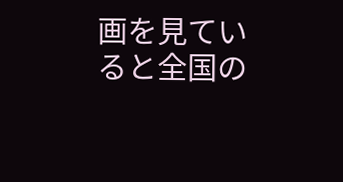画を見ていると全国の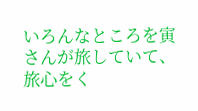いろんなところを寅さんが旅していて、旅心をく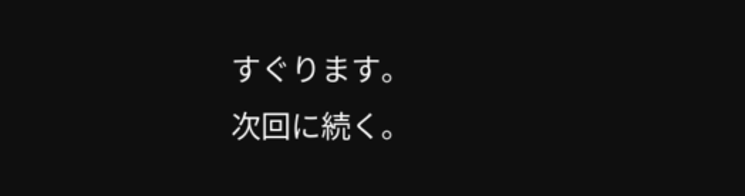すぐります。
次回に続く。